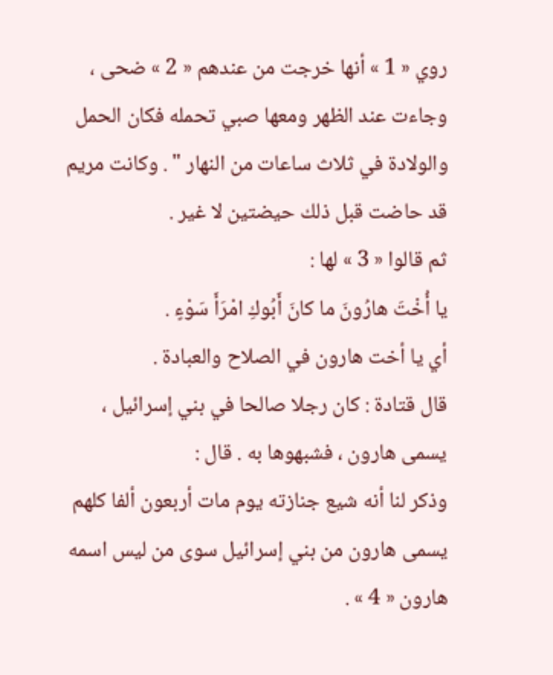روي « 1 » أنها خرجت من عندهم « 2 » ضحى ، وجاءت عند الظهر ومعها صبي تحمله فكان الحمل والولادة في ثلاث ساعات من النهار " . وكانت مريم قد حاضت قبل ذلك حيضتين لا غير .
ثم قالوا « 3 » لها :
يا أُخْتَ هارُونَ ما كانَ أَبُوكِ امْرَأَ سَوْءٍ .
أي يا أخت هارون في الصلاح والعبادة .
قال قتادة : كان رجلا صالحا في بني إسرائيل ، يسمى هارون ، فشبهوها به . قال :
وذكر لنا أنه شيع جنازته يوم مات أربعون ألفا كلهم يسمى هارون من بني إسرائيل سوى من ليس اسمه هارون « 4 » .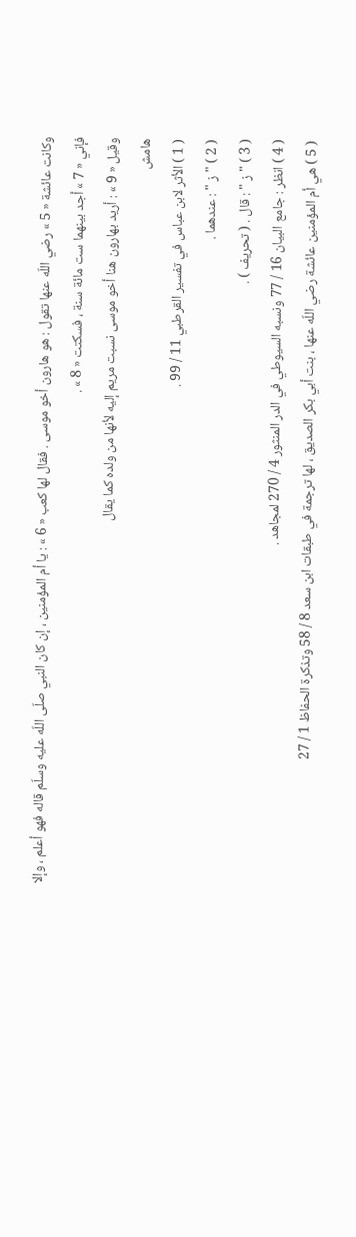وكانت عائشة « 5 » رضي اللّه عنها تقول : هو هارون أخو موسى . فقال لها كعب « 6 » : يا أم المؤمنين ، إن كان النبي صلّى اللّه عليه وسلّم قاله فهو أعلم ، وإلا فإني « 7 » أجد بينهما ست مائة سنة ، فسكتت « 8 » .
وقيل « 9 » : أريد بهارون هنا أخو موسى نسبت مريم إليه لأنها من ولده كما يقال
هامش
( 1 ) الأثر لابن عباس في تفسير القرطبي 11 / 99 .
( 2 ) " ز " : عندهما .
( 3 ) " ز " : قال . ( تحريف ) .
( 4 ) انظر : جامع البيان 16 / 77 ونسبه السيوطي في الدر المنثور 4 / 270 لمجاهد .
( 5 ) هي أم المؤمنين عائشة رضي اللّه عنها ، بنت أبي بكر الصديق ، لها ترجمة في طبقات ابن سعد 8 / 58 وتذكرة الحفاظ 1 / 27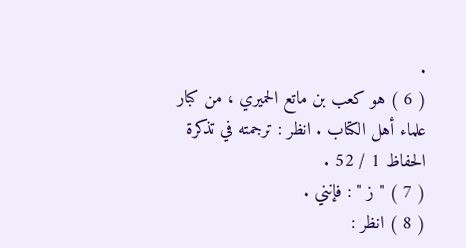.
( 6 ) هو كعب بن ماتع الحميري ، من كبار علماء أهل الكتاب . انظر : ترجمته في تذكرة الحفاظ 1 / 52 .
( 7 ) " ز " : فإنني .
( 8 ) انظر :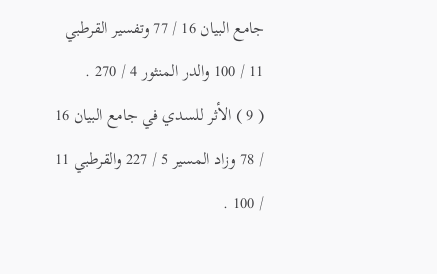جامع البيان 16 / 77 وتفسير القرطبي 11 / 100 والدر المنثور 4 / 270 .
( 9 ) الأثر للسدي في جامع البيان 16 / 78 وزاد المسير 5 / 227 والقرطبي 11 / 100 .